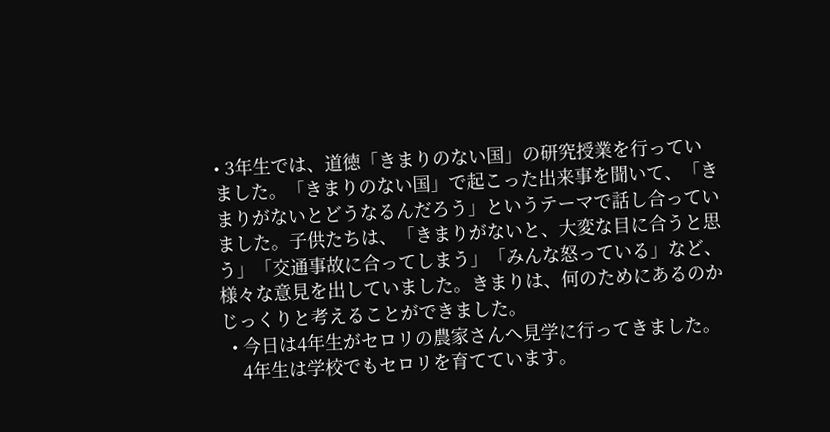• 3年生では、道徳「きまりのない国」の研究授業を行っていました。「きまりのない国」で起こった出来事を聞いて、「きまりがないとどうなるんだろう」というテーマで話し合っていました。子供たちは、「きまりがないと、大変な目に合うと思う」「交通事故に合ってしまう」「みんな怒っている」など、様々な意見を出していました。きまりは、何のためにあるのかじっくりと考えることができました。
  • 今日は4年生がセロリの農家さんへ見学に行ってきました。
    4年生は学校でもセロリを育てています。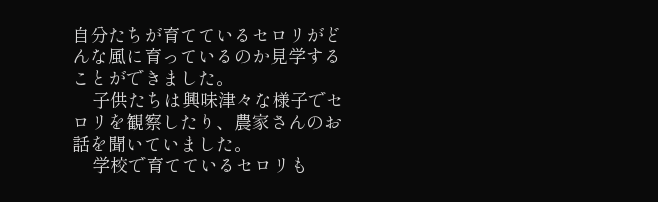自分たちが育てているセロリがどんな風に育っているのか見学することができました。
    子供たちは興味津々な様子でセロリを観察したり、農家さんのお話を聞いていました。
    学校で育てているセロリも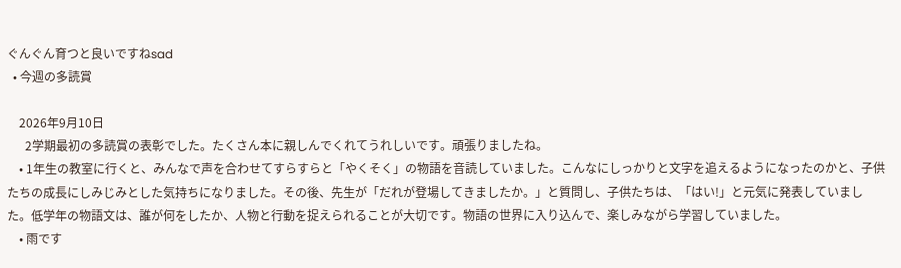ぐんぐん育つと良いですねsad
  • 今週の多読賞

    2026年9月10日
      2学期最初の多読賞の表彰でした。たくさん本に親しんでくれてうれしいです。頑張りましたね。
    • 1年生の教室に行くと、みんなで声を合わせてすらすらと「やくそく」の物語を音読していました。こんなにしっかりと文字を追えるようになったのかと、子供たちの成長にしみじみとした気持ちになりました。その後、先生が「だれが登場してきましたか。」と質問し、子供たちは、「はい!」と元気に発表していました。低学年の物語文は、誰が何をしたか、人物と行動を捉えられることが大切です。物語の世界に入り込んで、楽しみながら学習していました。
    • 雨です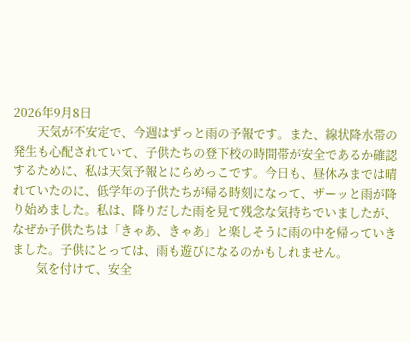2026年9月8日
        天気が不安定で、今週はずっと雨の予報です。また、線状降水帯の発生も心配されていて、子供たちの登下校の時間帯が安全であるか確認するために、私は天気予報とにらめっこです。今日も、昼休みまでは晴れていたのに、低学年の子供たちが帰る時刻になって、ザーッと雨が降り始めました。私は、降りだした雨を見て残念な気持ちでいましたが、なぜか子供たちは「きゃあ、きゃあ」と楽しそうに雨の中を帰っていきました。子供にとっては、雨も遊びになるのかもしれません。
        気を付けて、安全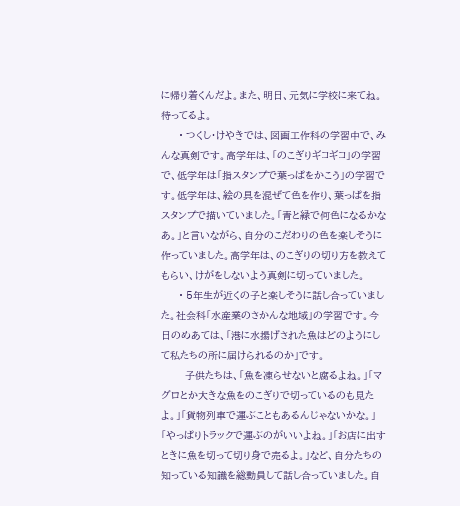に帰り着くんだよ。また、明日、元気に学校に来てね。待ってるよ。
      • つくし・けやきでは、図画工作科の学習中で、みんな真剣です。高学年は、「のこぎりギコギコ」の学習で、低学年は「指スタンプで葉っぱをかこう」の学習です。低学年は、絵の具を混ぜて色を作り、葉っぱを指スタンプで描いていました。「青と緑で何色になるかなあ。」と言いながら、自分のこだわりの色を楽しそうに作っていました。高学年は、のこぎりの切り方を教えてもらい、けがをしないよう真剣に切っていました。
      • 5年生が近くの子と楽しそうに話し合っていました。社会科「水産業のさかんな地域」の学習です。今日のめあては、「港に水揚げされた魚はどのようにして私たちの所に届けられるのか」です。
        子供たちは、「魚を凍らせないと腐るよね。」「マグロとか大きな魚をのこぎりで切っているのも見たよ。」「貨物列車で運ぶこともあるんじゃないかな。」「やっぱりトラックで運ぶのがいいよね。」「お店に出すときに魚を切って切り身で売るよ。」など、自分たちの知っている知識を総動員して話し合っていました。自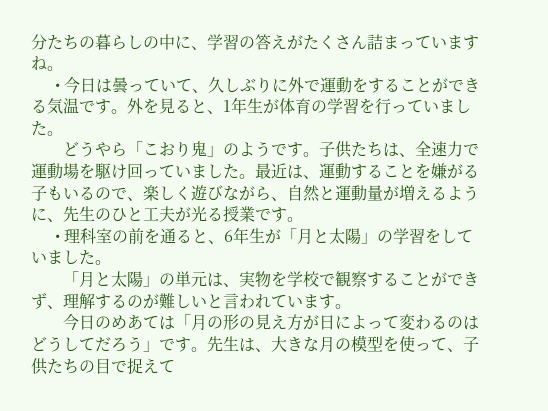分たちの暮らしの中に、学習の答えがたくさん詰まっていますね。
      • 今日は曇っていて、久しぶりに外で運動をすることができる気温です。外を見ると、1年生が体育の学習を行っていました。
        どうやら「こおり鬼」のようです。子供たちは、全速力で運動場を駆け回っていました。最近は、運動することを嫌がる子もいるので、楽しく遊びながら、自然と運動量が増えるように、先生のひと工夫が光る授業です。
      • 理科室の前を通ると、6年生が「月と太陽」の学習をしていました。
        「月と太陽」の単元は、実物を学校で観察することができず、理解するのが難しいと言われています。
        今日のめあては「月の形の見え方が日によって変わるのはどうしてだろう」です。先生は、大きな月の模型を使って、子供たちの目で捉えて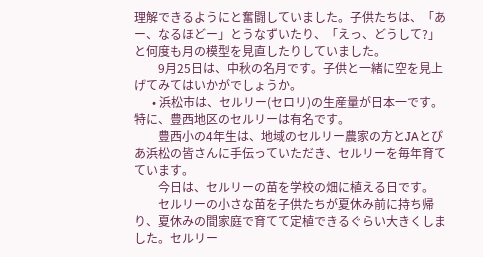理解できるようにと奮闘していました。子供たちは、「あー、なるほどー」とうなずいたり、「えっ、どうして?」と何度も月の模型を見直したりしていました。
        9月25日は、中秋の名月です。子供と一緒に空を見上げてみてはいかがでしょうか。
      • 浜松市は、セルリー(セロリ)の生産量が日本一です。特に、豊西地区のセルリーは有名です。
        豊西小の4年生は、地域のセルリー農家の方とJAとぴあ浜松の皆さんに手伝っていただき、セルリーを毎年育てています。
        今日は、セルリーの苗を学校の畑に植える日です。
        セルリーの小さな苗を子供たちが夏休み前に持ち帰り、夏休みの間家庭で育てて定植できるぐらい大きくしました。セルリー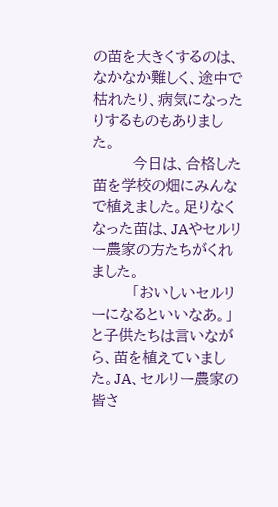の苗を大きくするのは、なかなか難しく、途中で枯れたり、病気になったりするものもありました。
        今日は、合格した苗を学校の畑にみんなで植えました。足りなくなった苗は、JAやセルリー農家の方たちがくれました。
        「おいしいセルリーになるといいなあ。」と子供たちは言いながら、苗を植えていました。JA、セルリー農家の皆さ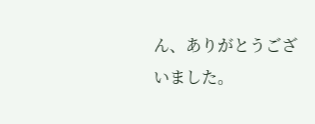ん、ありがとうございました。